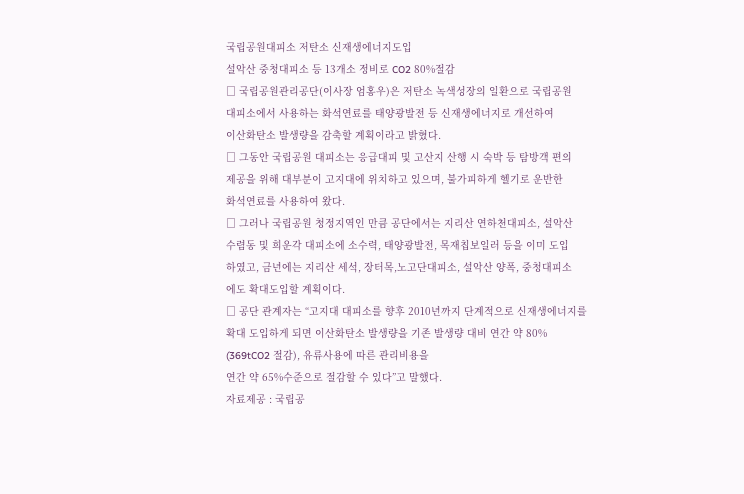국립공원대피소 저탄소 신재생에너지도입
설악산 중청대피소 등 13개소 정비로 CO2 80%절감
□ 국립공원관리공단(이사장 엄홍우)은 저탄소 녹색성장의 일환으로 국립공원
대피소에서 사용하는 화석연료를 태양광발전 등 신재생에너지로 개선하여
이산화탄소 발생량을 감축할 계획이라고 밝혔다.
□ 그동안 국립공원 대피소는 응급대피 및 고산지 산행 시 숙박 등 탐방객 편의
제공을 위해 대부분이 고지대에 위치하고 있으며, 불가피하게 헬기로 운반한
화석연료를 사용하여 왔다.
□ 그러나 국립공원 청정지역인 만큼 공단에서는 지리산 연하천대피소, 설악산
수렴동 및 희운각 대피소에 소수력, 태양광발전, 목재칩보일러 등을 이미 도입
하였고, 금년에는 지리산 세석, 장터목,노고단대피소, 설악산 양폭, 중청대피소
에도 확대도입할 계획이다.
□ 공단 관계자는 “고지대 대피소를 향후 2010년까지 단계적으로 신재생에너지를
확대 도입하게 되면 이산화탄소 발생량을 기존 발생량 대비 연간 약 80%
(369tCO2 절감), 유류사용에 따른 관리비용을
연간 약 65%수준으로 절감할 수 있다”고 말했다.
자료제공 : 국립공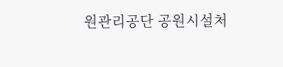원관리공단 공원시설처